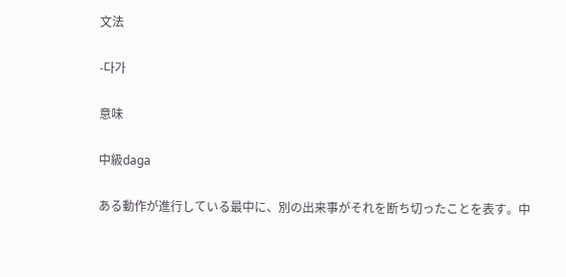文法

-다가

意味

中級daga

ある動作が進行している最中に、別の出来事がそれを断ち切ったことを表す。中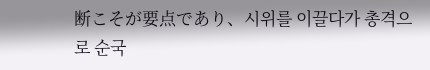断こそが要点であり、시위를 이끌다가 총격으로 순국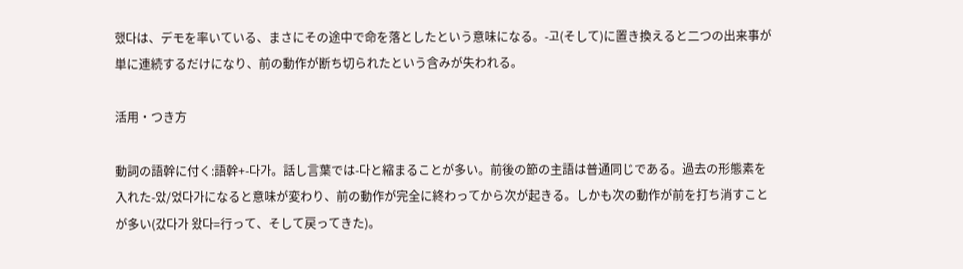했다は、デモを率いている、まさにその途中で命を落としたという意味になる。-고(そして)に置き換えると二つの出来事が単に連続するだけになり、前の動作が断ち切られたという含みが失われる。

活用・つき方

動詞の語幹に付く:語幹+-다가。話し言葉では-다と縮まることが多い。前後の節の主語は普通同じである。過去の形態素を入れた-았/었다가になると意味が変わり、前の動作が完全に終わってから次が起きる。しかも次の動作が前を打ち消すことが多い(갔다가 왔다=行って、そして戻ってきた)。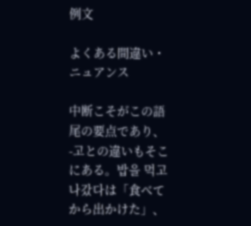例文

よくある間違い・ニュアンス

中断こそがこの語尾の要点であり、-고との違いもそこにある。밥을 먹고 나갔다は「食べてから出かけた」、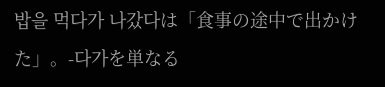밥을 먹다가 나갔다は「食事の途中で出かけた」。-다가を単なる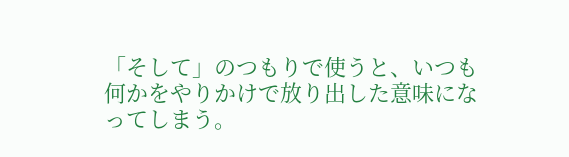「そして」のつもりで使うと、いつも何かをやりかけで放り出した意味になってしまう。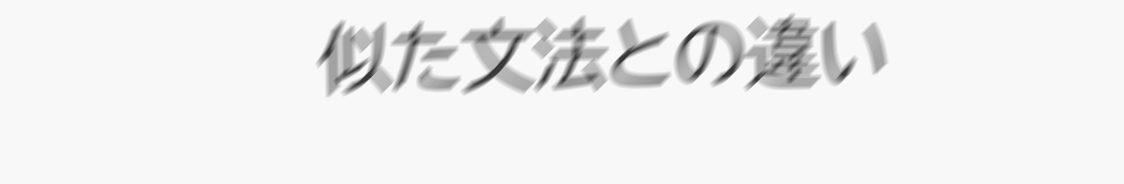似た文法との違い